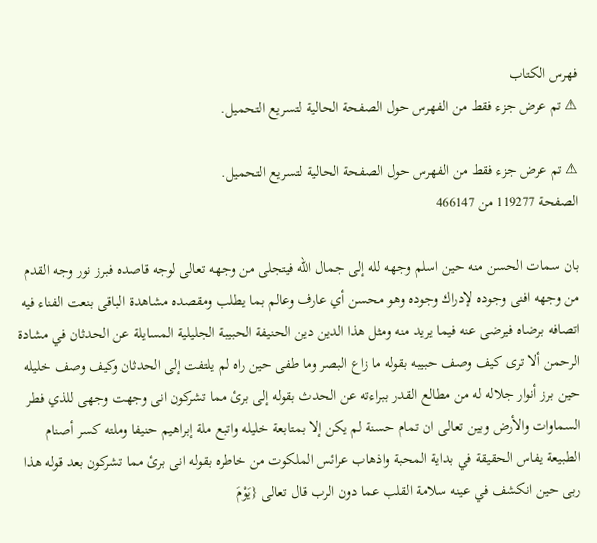فهرس الكتاب
⚠ تم عرض جزء فقط من الفهرس حول الصفحة الحالية لتسريع التحميل.

⚠ تم عرض جزء فقط من الفهرس حول الصفحة الحالية لتسريع التحميل.
الصفحة 119277 من 466147

بان سمات الحسن منه حين اسلم وجهه لله إلى جمال الله فيتجلى من وجهه تعالى لوجه قاصده فبرز نور وجه القدم من وجهه افنى وجوده لإدراك وجوده وهو محسن أي عارف وعالم بما يطلب ومقصده مشاهدة الباقى بنعت الفناء فيه اتصافه برضاه فيرضى عنه فيما يريد منه ومثل هذا الدين دين الحنيفة الحبيبة الجليلية المسايلة عن الحدثان في مشادة الرحمن ألا ترى كيف وصف حبيبه بقوله ما زاع البصر وما طفى حين راه لم يلتفت إلى الحدثان وكيف وصف خليله حين برز أنوار جلاله له من مطالع القدر ببراءته عن الحدث بقوله إلى برئ مما تشركون انى وجهت وجهى للذي فطر السماوات والأرض وبين تعالى ان تمام حسنة لم يكن إلا بمتابعة خليله واتبع ملة إبراهيم حنيفا وملته كسر أصنام الطبيعة يفاس الحقيقة في بداية المحبة واذهاب عرائس الملكوت من خاطره بقوله انى برئ مما تشركون بعد قوله هذا ربى حين انكشف في عينه سلامة القلب عما دون الرب قال تعالى {يَوْمَ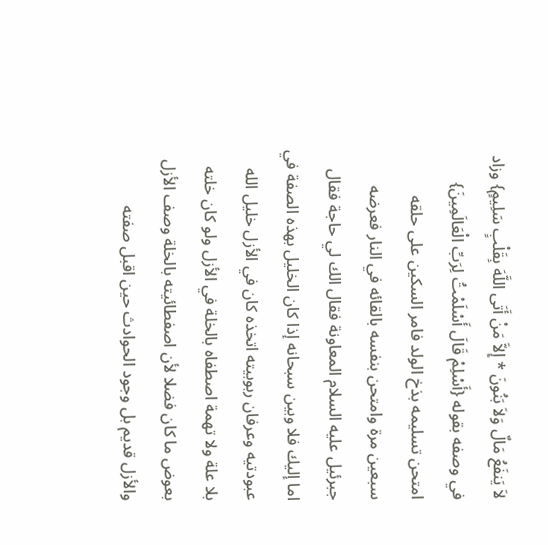لاَ يَنفَعُ مَالٌ وَلاَ بَنُونَ * إِلاَّ مَنْ أَتَى اللَّهَ بِقَلْبٍ سَلِيمٍ} وزاد في وصفه بقوله {أَسْلِمْ قَالَ أَسْلَمْتُ لِرَبِّ الْعَالَمِينَ} امتحن تسليمه بذخ الولد فامر السكين على حلقه سبعين مرة وامتحن بنفسه بالقائه في النار فعرضه جبرئيل عليه السلام المعاونة فقال الك لي حاجة فقال اما إليك فلا وبين سبحانه إذا كان الخليل بهذه الصفة في عبودتيه وعرفان ربوبيته اتخذه كان في الأزل خليل الله بلا علة ولا تهمة اصطفاه بالخلة في الأزل ولو كان خلته بعوض ما كان فضلا لأن اصفطائيته بالخلة وصف الأزل والأزل قديم بل وجود الحوادث حين اقبل صفته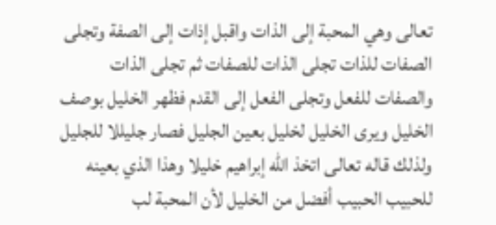تعالى وهي المحبة إلى الذات واقبل إذات إلى الصفة وتجلى الصفات للذات تجلى الذات للصفات ثم تجلى الذات والصفات للفعل وتجلى الفعل إلى القدم فظهر الخليل بوصف الخليل ويرى الخليل لخليل بعين الجليل فصار جليللا للجليل ولذلك قاله تعالى اتخذ الله إبراهيم خليلا وهذا الذي بعينه للحبيب الحبيب أفضل من الخليل لأن المحبة لب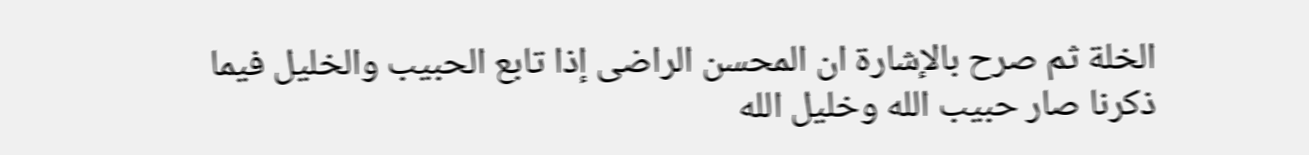الخلة ثم صرح بالإشارة ان المحسن الراضى إذا تابع الحبيب والخليل فيما ذكرنا صار حبيب الله وخليل الله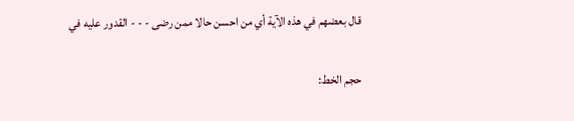قال بعضهم في هذه الآية أي من احسن حالا ممن رضى - - - القدور عليه في

حجم الخط: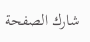شارك الصفحة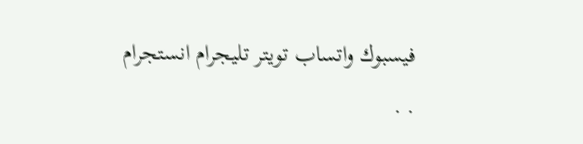فيسبوك واتساب تويتر تليجرام انستجرام
. .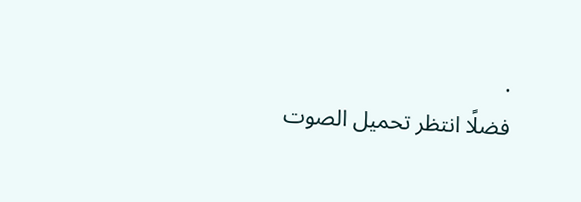.
فضلًا انتظر تحميل الصوت